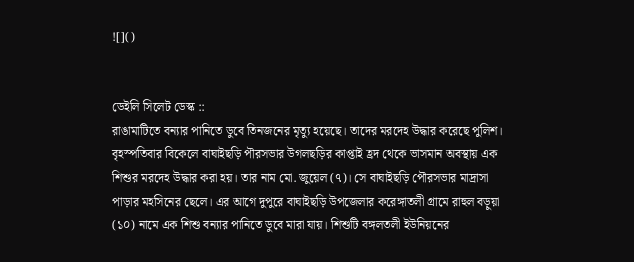![]()


ডেইলি সিলেট ডেস্ক ::
রাঙামাটিতে বন্যার পানিতে ডুবে তিনজনের মৃত্যু হয়েছে। তাদের মরদেহ উদ্ধার করেছে পুলিশ।
বৃহস্পতিবার বিকেলে বাঘাইছড়ি পৗরসভার উগলছড়ির কাপ্তাই হ্রদ থেকে ভাসমান অবস্থায় এক শিশুর মরদেহ উদ্ধার করা হয়। তার নাম মো. জুয়েল (৭)। সে বাঘাইছড়ি পৌরসভার মাদ্রাসা পাড়ার মহসিনের ছেলে। এর আগে দুপুরে বাঘাইছড়ি উপজেলার করেঙ্গাতলী গ্রামে রাহুল বড়ুয়া (১০) নামে এক শিশু বন্যার পানিতে ডুবে মারা যায়। শিশুটি বঙ্গলতলী ইউনিয়নের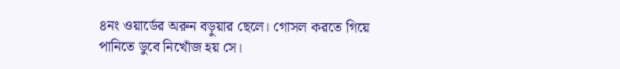৪নং ওয়ার্ডের অরুন বড়ুয়ার ছেলে। গোসল করতে গিয়ে পানিতে ডুবে নিখোঁজ হয় সে।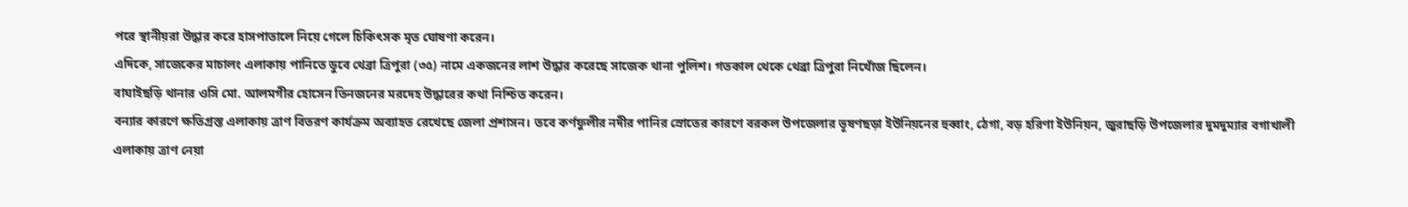পরে স্থানীয়রা উদ্ধার করে হাসপাতালে নিয়ে গেলে চিকিৎসক মৃত ঘোষণা করেন।
এদিকে, সাজেকের মাচালং এলাকায় পানিতে ডুবে থেব্রা ত্রিপুরা (৩৫) নামে একজনের লাশ উদ্ধার করেছে সাজেক থানা পুলিশ। গতকাল থেকে থেব্রা ত্রিপুরা নিখোঁজ ছিলেন।
বাঘাইছড়ি থানার ওসি মো. আলমগীর হোসেন তিনজনের মরদেহ উদ্ধারের কথা নিশ্চিত করেন।
বন্যার কারণে ক্ষতিগ্রস্ত এলাকায় ত্রাণ বিতরণ কার্যক্রম অব্যাহত রেখেছে জেলা প্রশাসন। তবে কর্ণফুলীর নদীর পানির স্রোতের কারণে বরকল উপজেলার ভূষণছড়া ইউনিয়নের হুব্বাং, ঠেগা, বড় হরিণা ইউনিয়ন, জুরাছড়ি উপজেলার দুমদুম্যার বগাখালী এলাকায় ত্রাণ নেয়া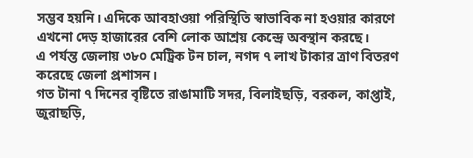সম্ভব হয়নি। এদিকে আবহাওয়া পরিস্থিতি স্বাভাবিক না হওয়ার কারণে এখনো দেড় হাজারের বেশি লোক আশ্রয় কেন্দ্রে অবস্থান করছে।
এ পর্যন্ত জেলায় ৩৮০ মেট্রিক টন চাল, নগদ ৭ লাখ টাকার ত্রাণ বিতরণ করেছে জেলা প্রশাসন।
গত টানা ৭ দিনের বৃষ্টিতে রাঙামাটি সদর, বিলাইছড়ি, বরকল, কাপ্তাই, জুরাছড়ি,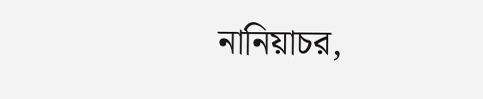নানিয়াচর,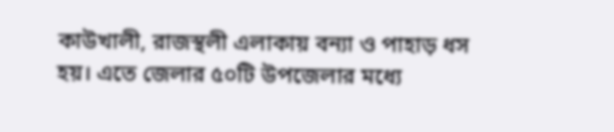কাউখালী, রাজস্থলী এলাকায় বন্যা ও পাহাড় ধস হয়। এতে জেলার ৫০টি উপজেলার মধ্যে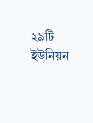২৯টি ইউনিয়ন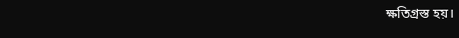ক্ষতিগ্রস্ত হয়।